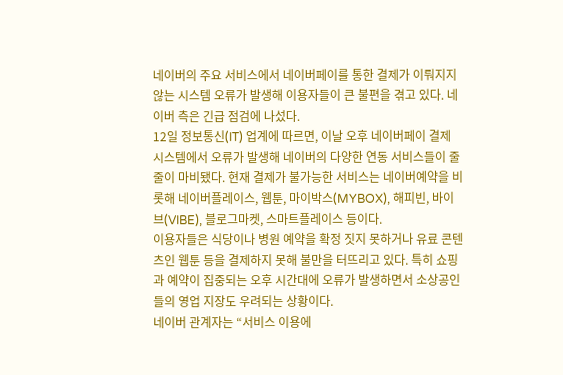네이버의 주요 서비스에서 네이버페이를 통한 결제가 이뤄지지 않는 시스템 오류가 발생해 이용자들이 큰 불편을 겪고 있다. 네이버 측은 긴급 점검에 나섰다.
12일 정보통신(IT) 업계에 따르면, 이날 오후 네이버페이 결제 시스템에서 오류가 발생해 네이버의 다양한 연동 서비스들이 줄줄이 마비됐다. 현재 결제가 불가능한 서비스는 네이버예약을 비롯해 네이버플레이스, 웹툰, 마이박스(MYBOX), 해피빈, 바이브(VIBE), 블로그마켓, 스마트플레이스 등이다.
이용자들은 식당이나 병원 예약을 확정 짓지 못하거나 유료 콘텐츠인 웹툰 등을 결제하지 못해 불만을 터뜨리고 있다. 특히 쇼핑과 예약이 집중되는 오후 시간대에 오류가 발생하면서 소상공인들의 영업 지장도 우려되는 상황이다.
네이버 관계자는 “서비스 이용에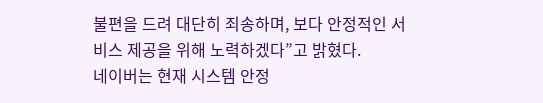불편을 드려 대단히 죄송하며, 보다 안정적인 서비스 제공을 위해 노력하겠다”고 밝혔다.
네이버는 현재 시스템 안정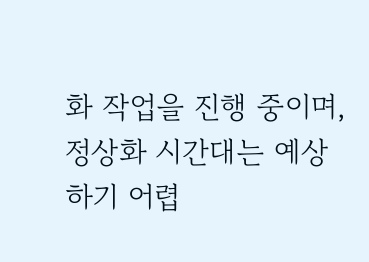화 작업을 진행 중이며, 정상화 시간대는 예상하기 어렵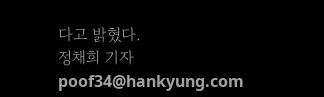다고 밝혔다.
정채희 기자 poof34@hankyung.com